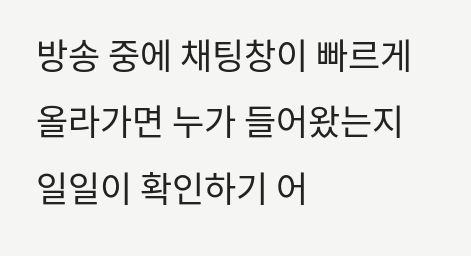방송 중에 채팅창이 빠르게 올라가면 누가 들어왔는지 일일이 확인하기 어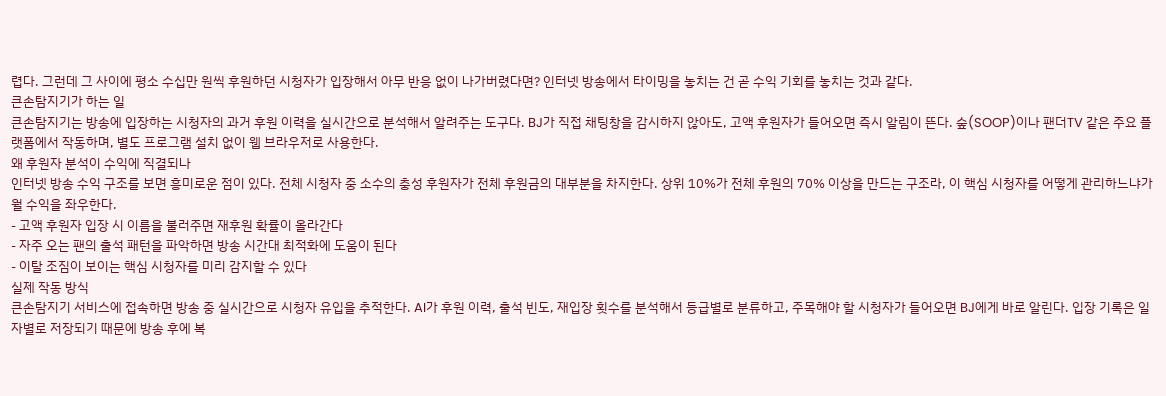렵다. 그런데 그 사이에 평소 수십만 원씩 후원하던 시청자가 입장해서 아무 반응 없이 나가버렸다면? 인터넷 방송에서 타이밍을 놓치는 건 곧 수익 기회를 놓치는 것과 같다.
큰손탐지기가 하는 일
큰손탐지기는 방송에 입장하는 시청자의 과거 후원 이력을 실시간으로 분석해서 알려주는 도구다. BJ가 직접 채팅창을 감시하지 않아도, 고액 후원자가 들어오면 즉시 알림이 뜬다. 숲(SOOP)이나 팬더TV 같은 주요 플랫폼에서 작동하며, 별도 프로그램 설치 없이 웹 브라우저로 사용한다.
왜 후원자 분석이 수익에 직결되나
인터넷 방송 수익 구조를 보면 흥미로운 점이 있다. 전체 시청자 중 소수의 충성 후원자가 전체 후원금의 대부분을 차지한다. 상위 10%가 전체 후원의 70% 이상을 만드는 구조라, 이 핵심 시청자를 어떻게 관리하느냐가 월 수익을 좌우한다.
- 고액 후원자 입장 시 이름을 불러주면 재후원 확률이 올라간다
- 자주 오는 팬의 출석 패턴을 파악하면 방송 시간대 최적화에 도움이 된다
- 이탈 조짐이 보이는 핵심 시청자를 미리 감지할 수 있다
실제 작동 방식
큰손탐지기 서비스에 접속하면 방송 중 실시간으로 시청자 유입을 추적한다. AI가 후원 이력, 출석 빈도, 재입장 횟수를 분석해서 등급별로 분류하고, 주목해야 할 시청자가 들어오면 BJ에게 바로 알린다. 입장 기록은 일자별로 저장되기 때문에 방송 후에 복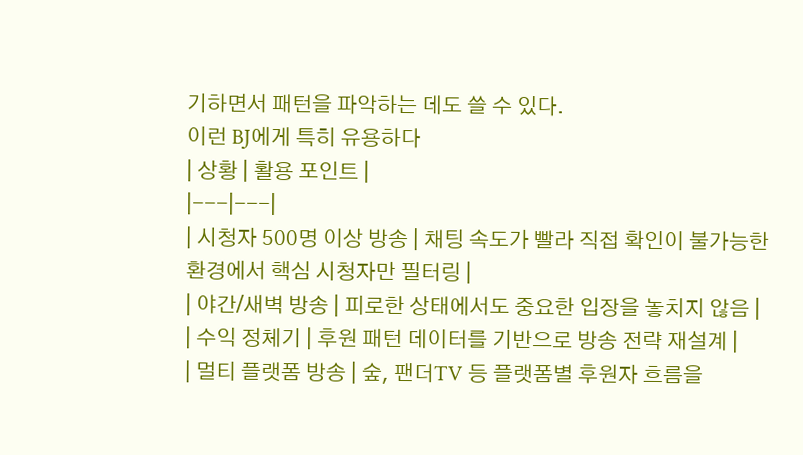기하면서 패턴을 파악하는 데도 쓸 수 있다.
이런 BJ에게 특히 유용하다
| 상황 | 활용 포인트 |
|---|---|
| 시청자 500명 이상 방송 | 채팅 속도가 빨라 직접 확인이 불가능한 환경에서 핵심 시청자만 필터링 |
| 야간/새벽 방송 | 피로한 상태에서도 중요한 입장을 놓치지 않음 |
| 수익 정체기 | 후원 패턴 데이터를 기반으로 방송 전략 재설계 |
| 멀티 플랫폼 방송 | 숲, 팬더TV 등 플랫폼별 후원자 흐름을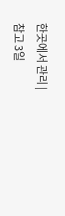한곳에서 관리 |
참고 3일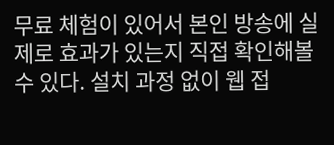무료 체험이 있어서 본인 방송에 실제로 효과가 있는지 직접 확인해볼 수 있다. 설치 과정 없이 웹 접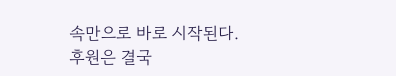속만으로 바로 시작된다.
후원은 결국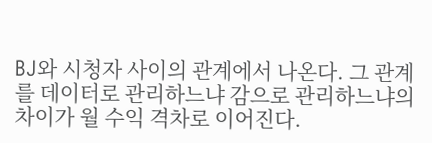BJ와 시청자 사이의 관계에서 나온다. 그 관계를 데이터로 관리하느냐 감으로 관리하느냐의 차이가 월 수익 격차로 이어진다.